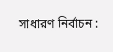সাধারণ নির্বাচন :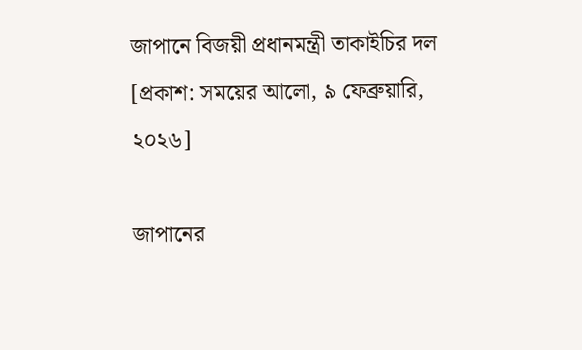জাপানে বিজয়ী প্রধানমন্ত্রী তাকাইচির দল
[প্রকাশ: সময়ের আলো, ৯ ফেব্রুয়ারি, ২০২৬]

জাপানের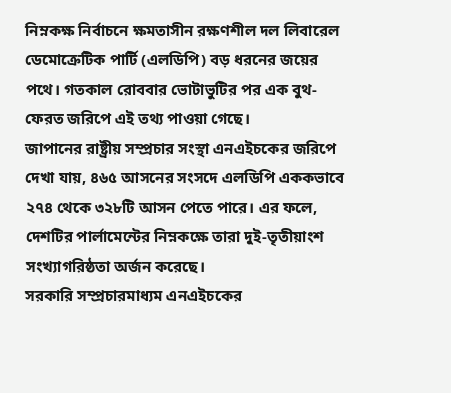নিম্নকক্ষ নির্বাচনে ক্ষমতাসীন রক্ষণশীল দল লিবারেল ডেমোক্রেটিক পার্টি (এলডিপি) বড় ধরনের জয়ের পথে। গতকাল রোববার ভোটাভুটির পর এক বুথ-ফেরত জরিপে এই তথ্য পাওয়া গেছে।
জাপানের রাষ্ট্রীয় সম্প্রচার সংস্থা এনএইচকের জরিপে দেখা যায়, ৪৬৫ আসনের সংসদে এলডিপি এককভাবে ২৭৪ থেকে ৩২৮টি আসন পেতে পারে। এর ফলে, দেশটির পার্লামেন্টের নিম্নকক্ষে তারা দুই-তৃতীয়াংশ সংখ্যাগরিষ্ঠতা অর্জন করেছে।
সরকারি সম্প্রচারমাধ্যম এনএইচকের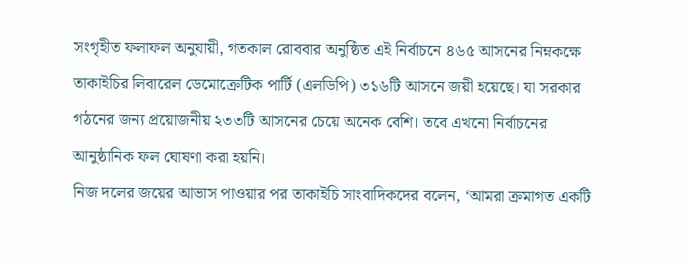সংগৃহীত ফলাফল অনুযায়ী, গতকাল রোববার অনুষ্ঠিত এই নির্বাচনে ৪৬৫ আসনের নিম্নকক্ষে তাকাইচির লিবারেল ডেমোক্রেটিক পার্টি (এলডিপি) ৩১৬টি আসনে জয়ী হয়েছে। যা সরকার গঠনের জন্য প্রয়োজনীয় ২৩৩টি আসনের চেয়ে অনেক বেশি। তবে এখনো নির্বাচনের আনুষ্ঠানিক ফল ঘোষণা করা হয়নি।
নিজ দলের জয়ের আভাস পাওয়ার পর তাকাইচি সাংবাদিকদের বলেন, ‘আমরা ক্রমাগত একটি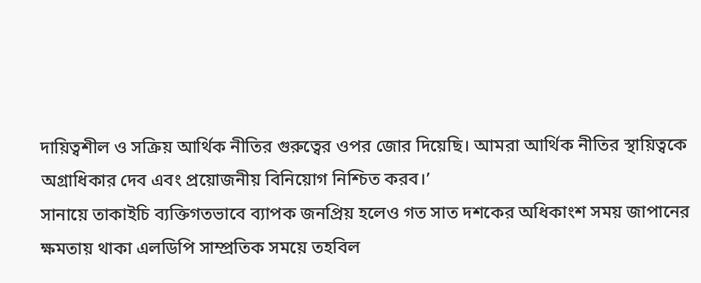দায়িত্বশীল ও সক্রিয় আর্থিক নীতির গুরুত্বের ওপর জোর দিয়েছি। আমরা আর্থিক নীতির স্থায়িত্বকে অগ্রাধিকার দেব এবং প্রয়োজনীয় বিনিয়োগ নিশ্চিত করব।’
সানায়ে তাকাইচি ব্যক্তিগতভাবে ব্যাপক জনপ্রিয় হলেও গত সাত দশকের অধিকাংশ সময় জাপানের ক্ষমতায় থাকা এলডিপি সাম্প্রতিক সময়ে তহবিল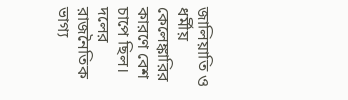জালিয়াতি ও ধর্মীয় কেলেঙ্কারির কারণে বেশ চাপে ছিল। দলের রাজনৈতিক ভাগ্য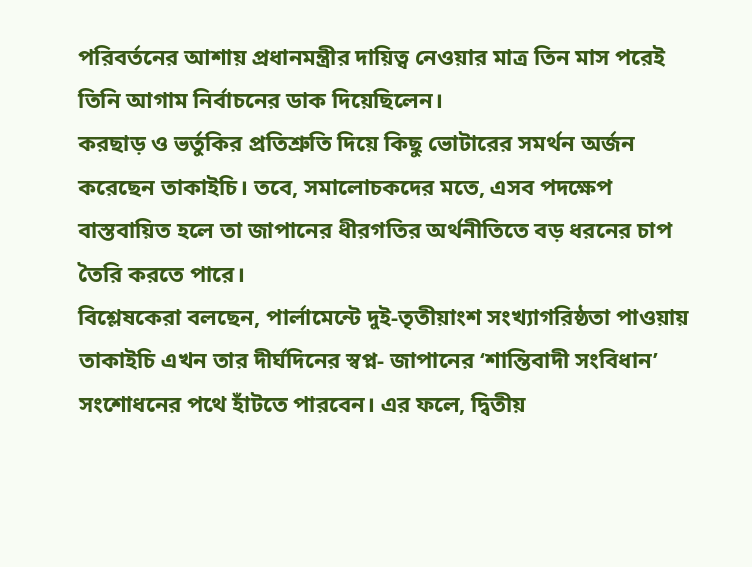পরিবর্তনের আশায় প্রধানমন্ত্রীর দায়িত্ব নেওয়ার মাত্র তিন মাস পরেই তিনি আগাম নির্বাচনের ডাক দিয়েছিলেন।
করছাড় ও ভর্তুকির প্রতিশ্রুতি দিয়ে কিছু ভোটারের সমর্থন অর্জন করেছেন তাকাইচি। তবে, সমালোচকদের মতে, এসব পদক্ষেপ বাস্তবায়িত হলে তা জাপানের ধীরগতির অর্থনীতিতে বড় ধরনের চাপ তৈরি করতে পারে।
বিশ্লেষকেরা বলছেন, পার্লামেন্টে দুই-তৃতীয়াংশ সংখ্যাগরিষ্ঠতা পাওয়ায় তাকাইচি এখন তার দীর্ঘদিনের স্বপ্ন- জাপানের ‘শান্তিবাদী সংবিধান’ সংশোধনের পথে হাঁটতে পারবেন। এর ফলে, দ্বিতীয়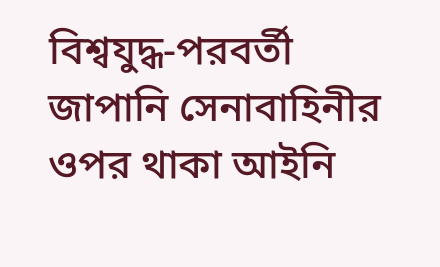বিশ্বযুদ্ধ-পরবর্তী জাপানি সেনাবাহিনীর ওপর থাকা আইনি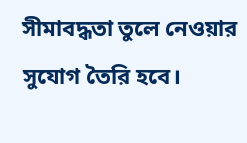সীমাবদ্ধতা তুলে নেওয়ার সুযোগ তৈরি হবে।